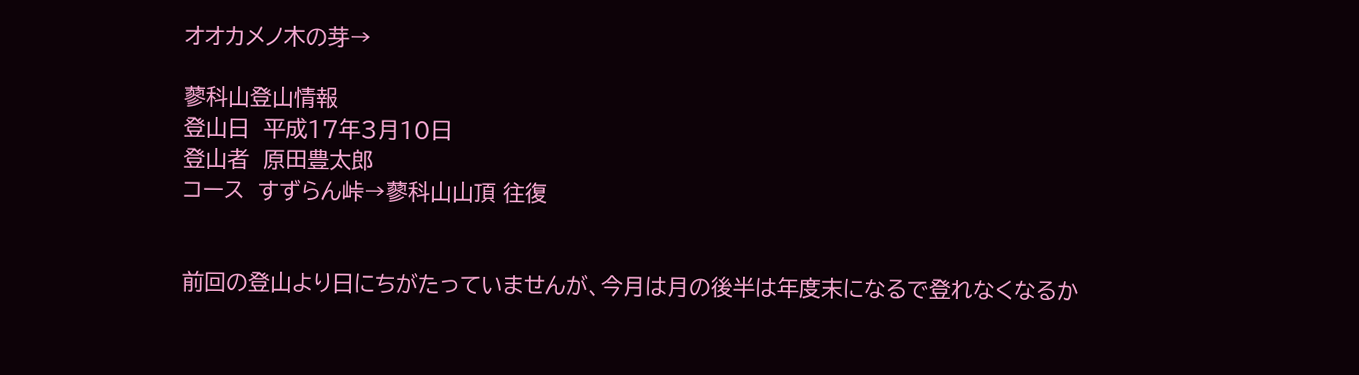オオカメノ木の芽→

蓼科山登山情報
登山日  平成17年3月10日
登山者  原田豊太郎
コース  すずらん峠→蓼科山山頂 往復


前回の登山より日にちがたっていませんが、今月は月の後半は年度末になるで登れなくなるか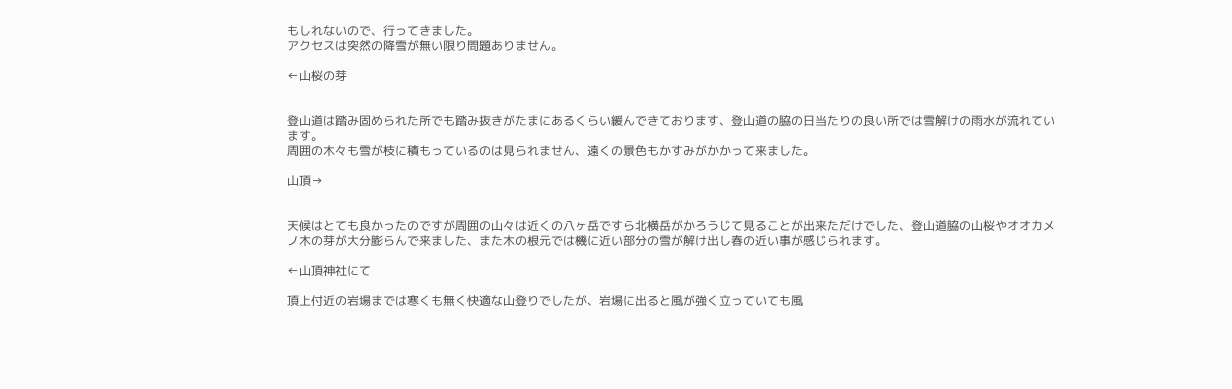もしれないので、行ってきました。
アクセスは突然の降雪が無い限り問題ありません。

←山桜の芽


登山道は踏み固められた所でも踏み抜きがたまにあるくらい緩んできております、登山道の脇の日当たりの良い所では雪解けの雨水が流れています。
周囲の木々も雪が枝に積もっているのは見られません、遠くの景色もかすみがかかって来ました。

山頂→


天候はとても良かったのですが周囲の山々は近くの八ヶ岳ですら北横岳がかろうじて見ることが出来ただけでした、登山道脇の山桜やオオカメノ木の芽が大分膨らんで来ました、また木の根元では機に近い部分の雪が解け出し春の近い事が感じられます。

←山頂神社にて

頂上付近の岩場までは寒くも無く快適な山登りでしたが、岩場に出ると風が強く立っていても風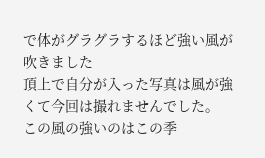で体がグラグラするほど強い風が吹きました
頂上で自分が入った写真は風が強くて今回は撮れませんでした。
この風の強いのはこの季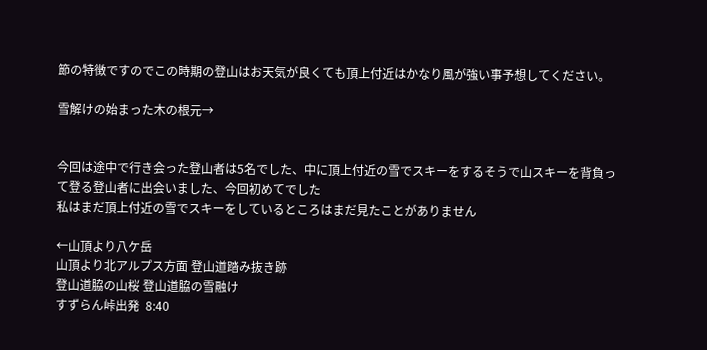節の特徴ですのでこの時期の登山はお天気が良くても頂上付近はかなり風が強い事予想してください。

雪解けの始まった木の根元→


今回は途中で行き会った登山者は5名でした、中に頂上付近の雪でスキーをするそうで山スキーを背負って登る登山者に出会いました、今回初めてでした
私はまだ頂上付近の雪でスキーをしているところはまだ見たことがありません

←山頂より八ケ岳
山頂より北アルプス方面 登山道踏み抜き跡
登山道脇の山桜 登山道脇の雪融け
すずらん峠出発  8:40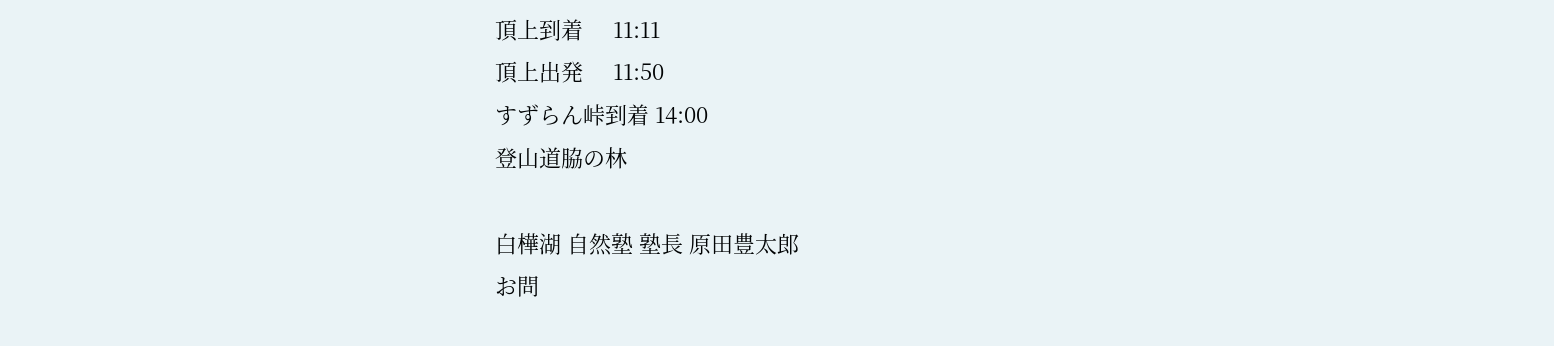頂上到着     11:11
頂上出発     11:50
すずらん峠到着 14:00
登山道脇の林

白樺湖 自然塾 塾長 原田豊太郎
お問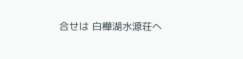合せは 白樺湖水源荘へ